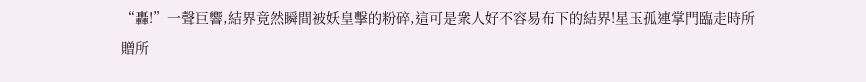“轟!”一聲巨響,結界竟然瞬間被妖皇擊的粉碎,這可是衆人好不容易布下的結界!星玉孤連掌門臨走時所贈所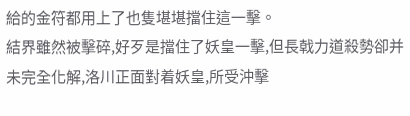給的金符都用上了也隻堪堪擋住這一擊。
結界雖然被擊碎,好歹是擋住了妖皇一擊,但長戟力道殺勢卻并未完全化解,洛川正面對着妖皇,所受沖擊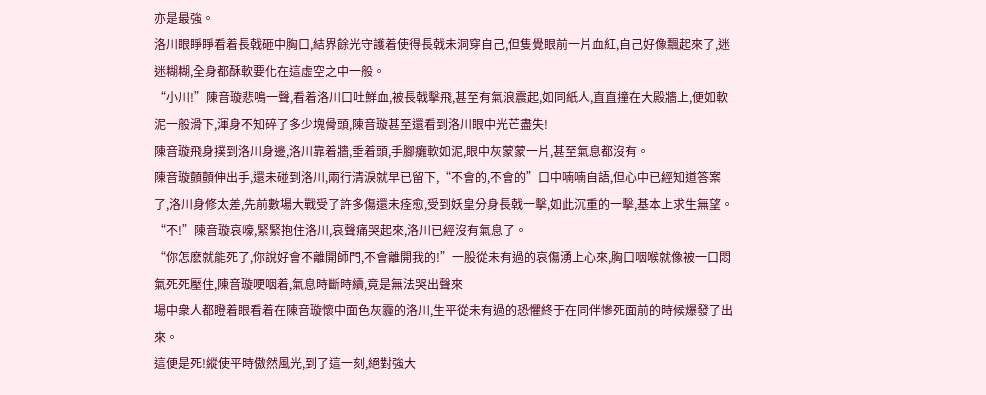亦是最強。
洛川眼睜睜看着長戟砸中胸口,結界餘光守護着使得長戟未洞穿自己,但隻覺眼前一片血紅,自己好像飄起來了,迷迷糊糊,全身都酥軟要化在這虛空之中一般。
“小川!”陳音璇悲鳴一聲,看着洛川口吐鮮血,被長戟擊飛,甚至有氣浪震起,如同紙人,直直撞在大殿牆上,便如軟泥一般滑下,渾身不知碎了多少塊骨頭,陳音璇甚至還看到洛川眼中光芒盡失!
陳音璇飛身撲到洛川身邊,洛川靠着牆,垂着頭,手腳癱軟如泥,眼中灰蒙蒙一片,甚至氣息都沒有。
陳音璇顫顫伸出手,還未碰到洛川,兩行清淚就早已留下,“不會的,不會的”口中喃喃自語,但心中已經知道答案了,洛川身修太差,先前數場大戰受了許多傷還未痊愈,受到妖皇分身長戟一擊,如此沉重的一擊,基本上求生無望。
“不!”陳音璇哀嚎,緊緊抱住洛川,哀聲痛哭起來,洛川已經沒有氣息了。
“你怎麽就能死了,你說好會不離開師門,不會離開我的!”一股從未有過的哀傷湧上心來,胸口咽喉就像被一口悶氣死死壓住,陳音璇哽咽着,氣息時斷時續,竟是無法哭出聲來
場中衆人都瞪着眼看着在陳音璇懷中面色灰霾的洛川,生平從未有過的恐懼終于在同伴慘死面前的時候爆發了出來。
這便是死!縱使平時傲然風光,到了這一刻,絕對強大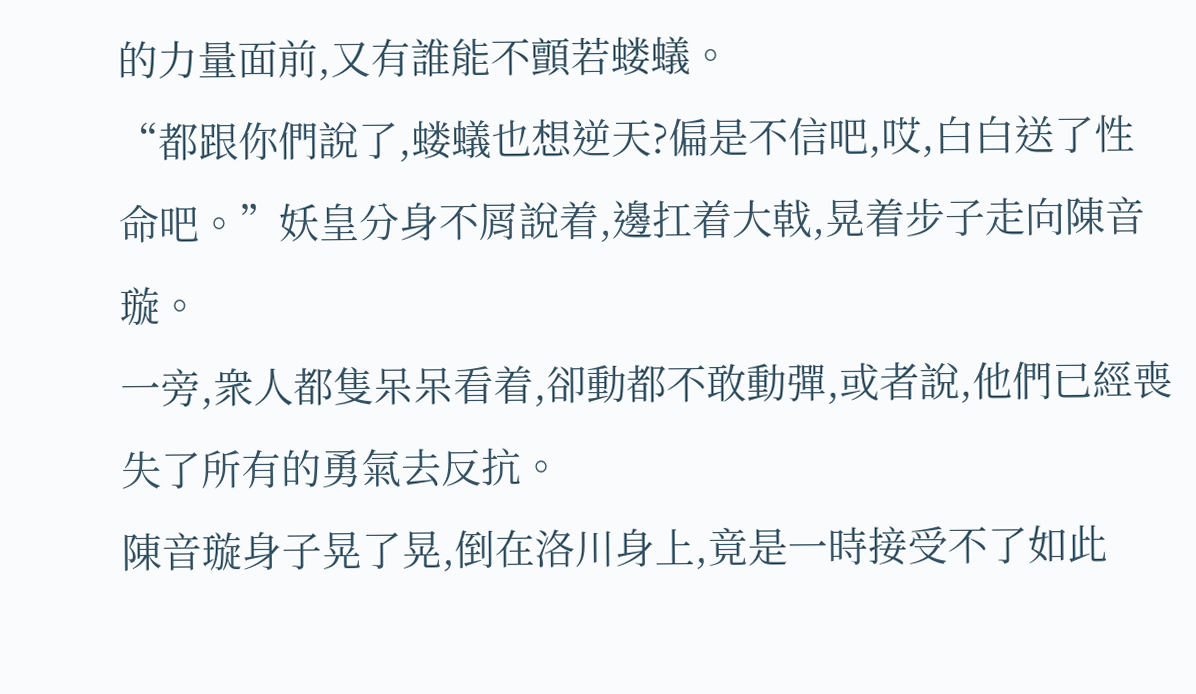的力量面前,又有誰能不顫若蝼蟻。
“都跟你們說了,蝼蟻也想逆天?偏是不信吧,哎,白白送了性命吧。”妖皇分身不屑說着,邊扛着大戟,晃着步子走向陳音璇。
一旁,衆人都隻呆呆看着,卻動都不敢動彈,或者說,他們已經喪失了所有的勇氣去反抗。
陳音璇身子晃了晃,倒在洛川身上,竟是一時接受不了如此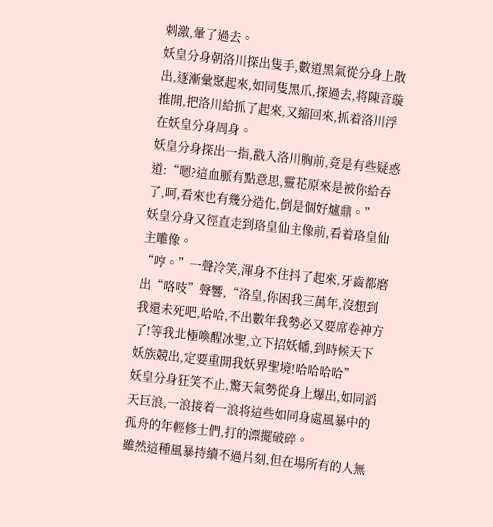刺激,暈了過去。
妖皇分身朝洛川探出隻手,數道黑氣從分身上散出,逐漸彙聚起來,如同隻黑爪,探過去,将陳音璇推開,把洛川給抓了起來,又縮回來,抓着洛川浮在妖皇分身周身。
妖皇分身探出一指,戳入洛川胸前,竟是有些疑惑道:“嗯?這血脈有點意思,靈花原來是被你給吞了,呵,看來也有幾分造化,倒是個好爐鼎。”
妖皇分身又徑直走到珞皇仙主像前,看着珞皇仙主雕像。
“哼。”一聲冷笑,渾身不住抖了起來,牙齒都磨出“咯吱”聲響,“洛皇,你困我三萬年,沒想到我還未死吧,哈哈,不出數年我勢必又要席卷神方了!等我北極喚醒冰聖,立下招妖幡,到時候天下妖族競出,定要重開我妖界聖境!哈哈哈哈”
妖皇分身狂笑不止,驚天氣勢從身上爆出,如同滔天巨浪,一浪接着一浪将這些如同身處風暴中的孤舟的年輕修士們,打的漂擺破碎。
雖然這種風暴持續不過片刻,但在場所有的人無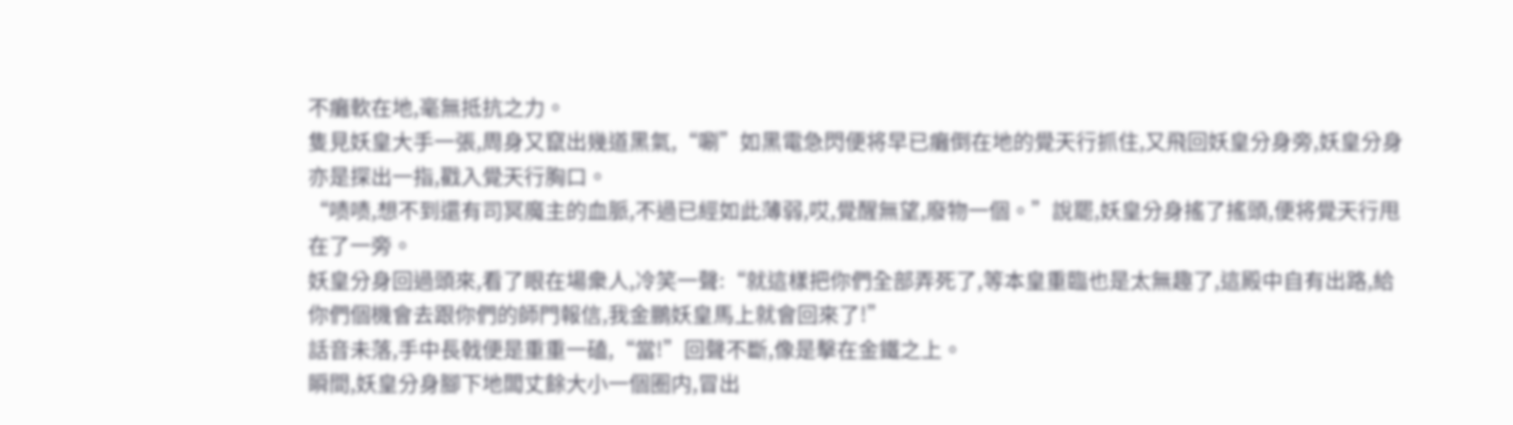不癱軟在地,毫無抵抗之力。
隻見妖皇大手一張,周身又竄出幾道黑氣,“唰”如黑電急閃便将早已癱倒在地的覺天行抓住,又飛回妖皇分身旁,妖皇分身亦是探出一指,戳入覺天行胸口。
“啧啧,想不到還有司冥魔主的血脈,不過已經如此薄弱,哎,覺醒無望,廢物一個。”說罷,妖皇分身搖了搖頭,便将覺天行甩在了一旁。
妖皇分身回過頭來,看了眼在場衆人,冷笑一聲:“就這樣把你們全部弄死了,等本皇重臨也是太無趣了,這殿中自有出路,給你們個機會去跟你們的師門報信,我金鵬妖皇馬上就會回來了!”
話音未落,手中長戟便是重重一磕,“當!”回聲不斷,像是擊在金鐵之上。
瞬間,妖皇分身腳下地闆丈餘大小一個圈内,冒出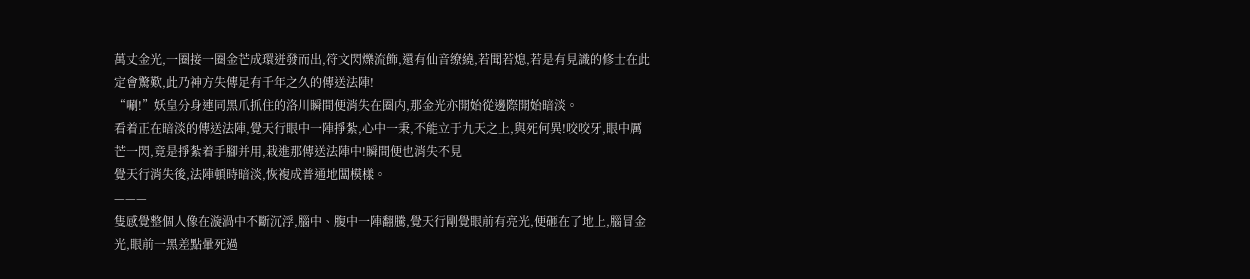萬丈金光,一圈接一圈金芒成環迸發而出,符文閃爍流飾,還有仙音缭繞,若聞若熄,若是有見識的修士在此定會驚歎,此乃神方失傳足有千年之久的傳送法陣!
“唰!”妖皇分身連同黑爪抓住的洛川瞬間便消失在圈内,那金光亦開始從邊際開始暗淡。
看着正在暗淡的傳送法陣,覺天行眼中一陣掙紮,心中一秉,不能立于九天之上,與死何異!咬咬牙,眼中厲芒一閃,竟是掙紮着手腳并用,栽進那傳送法陣中!瞬間便也消失不見
覺天行消失後,法陣頓時暗淡,恢複成普通地闆模樣。
———
隻感覺整個人像在漩渦中不斷沉浮,腦中、腹中一陣翻騰,覺天行剛覺眼前有亮光,便砸在了地上,腦冒金光,眼前一黑差點暈死過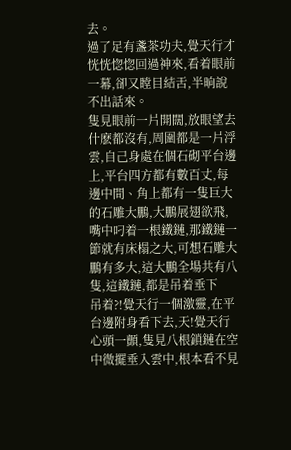去。
過了足有盞茶功夫,覺天行才恍恍惚惚回過神來,看着眼前一幕,卻又瞠目結舌,半晌說不出話來。
隻見眼前一片開闊,放眼望去什麽都沒有,周圍都是一片浮雲,自己身處在個石砌平台邊上,平台四方都有數百丈,每邊中間、角上都有一隻巨大的石雕大鵬,大鵬展翅欲飛,嘴中叼着一根鐵鏈,那鐵鏈一節就有床榻之大,可想石雕大鵬有多大,這大鵬全場共有八隻,這鐵鏈,都是吊着垂下
吊着?!覺天行一個激靈,在平台邊附身看下去,天!覺天行心頭一顫,隻見八根鎖鏈在空中微擺垂入雲中,根本看不見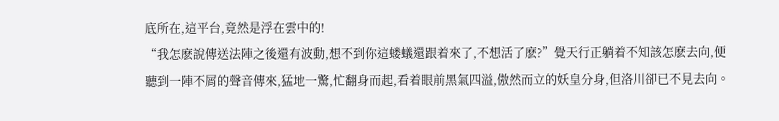底所在,這平台,竟然是浮在雲中的!
“我怎麽說傳送法陣之後還有波動,想不到你這蝼蟻還跟着來了,不想活了麽?”覺天行正躺着不知該怎麽去向,便聽到一陣不屑的聲音傳來,猛地一驚,忙翻身而起,看着眼前黑氣四溢,傲然而立的妖皇分身,但洛川卻已不見去向。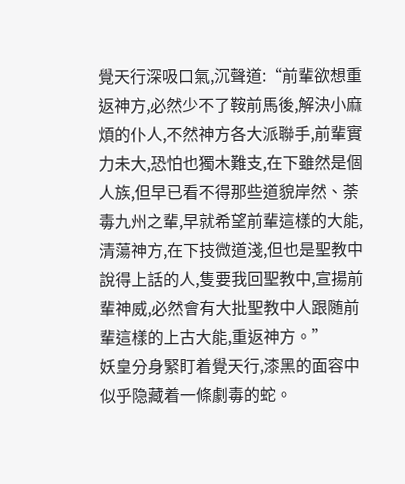覺天行深吸口氣,沉聲道:“前輩欲想重返神方,必然少不了鞍前馬後,解決小麻煩的仆人,不然神方各大派聯手,前輩實力未大,恐怕也獨木難支,在下雖然是個人族,但早已看不得那些道貌岸然、荼毒九州之輩,早就希望前輩這樣的大能,清蕩神方,在下技微道淺,但也是聖教中說得上話的人,隻要我回聖教中,宣揚前輩神威,必然會有大批聖教中人跟随前輩這樣的上古大能,重返神方。”
妖皇分身緊盯着覺天行,漆黑的面容中似乎隐藏着一條劇毒的蛇。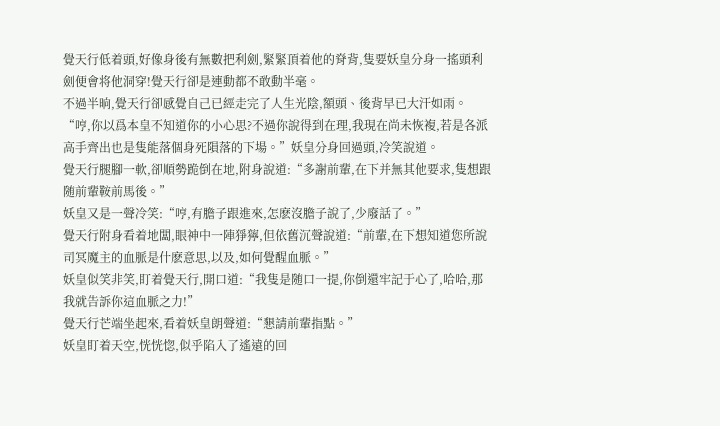覺天行低着頭,好像身後有無數把利劍,緊緊頂着他的脊背,隻要妖皇分身一搖頭利劍便會将他洞穿!覺天行卻是連動都不敢動半毫。
不過半晌,覺天行卻感覺自己已經走完了人生光陰,額頭、後背早已大汗如雨。
“哼,你以爲本皇不知道你的小心思?不過你說得到在理,我現在尚未恢複,若是各派高手齊出也是隻能落個身死隕落的下場。”妖皇分身回過頭,冷笑說道。
覺天行腿腳一軟,卻順勢跪倒在地,附身說道:“多謝前輩,在下并無其他要求,隻想跟随前輩鞍前馬後。”
妖皇又是一聲冷笑:“哼,有膽子跟進來,怎麽沒膽子說了,少廢話了。”
覺天行附身看着地闆,眼神中一陣猙獰,但依舊沉聲說道:“前輩,在下想知道您所說司冥魔主的血脈是什麽意思,以及,如何覺醒血脈。”
妖皇似笑非笑,盯着覺天行,開口道:“我隻是随口一提,你倒還牢記于心了,哈哈,那我就告訴你這血脈之力!”
覺天行芒端坐起來,看着妖皇朗聲道:“懇請前輩指點。”
妖皇盯着天空,恍恍惚,似乎陷入了遙遠的回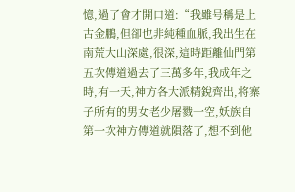憶,過了會才開口道:“我雖号稱是上古金鵬,但卻也非純種血脈,我出生在南荒大山深處,很深,這時距離仙門第五次傳道過去了三萬多年,我成年之時,有一天,神方各大派精銳齊出,将寨子所有的男女老少屠戮一空,妖族自第一次神方傳道就隕落了,想不到他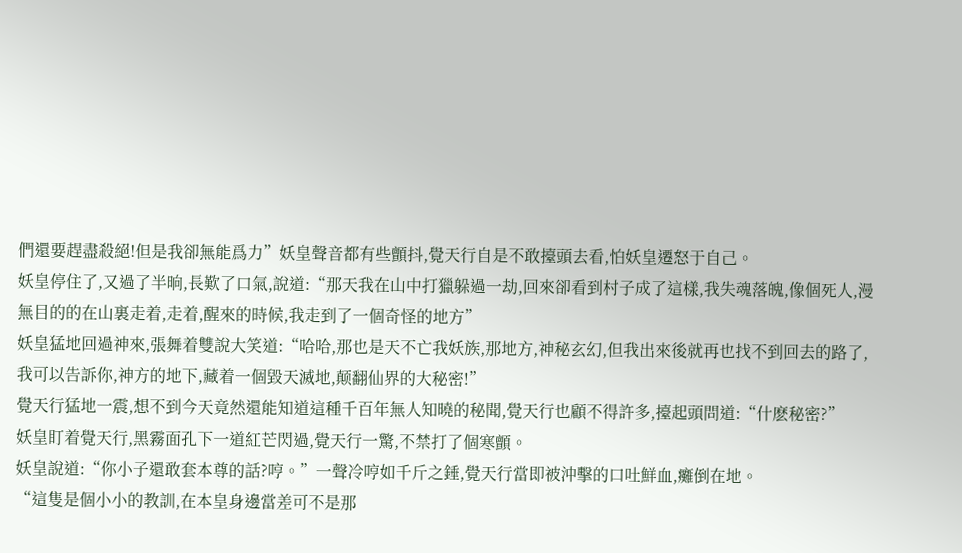們還要趕盡殺絕!但是我卻無能爲力”妖皇聲音都有些顫抖,覺天行自是不敢擡頭去看,怕妖皇遷怒于自己。
妖皇停住了,又過了半晌,長歎了口氣,說道:“那天我在山中打獵躲過一劫,回來卻看到村子成了這樣,我失魂落魄,像個死人,漫無目的的在山裏走着,走着,醒來的時候,我走到了一個奇怪的地方”
妖皇猛地回過神來,張舞着雙說大笑道:“哈哈,那也是天不亡我妖族,那地方,神秘玄幻,但我出來後就再也找不到回去的路了,我可以告訴你,神方的地下,藏着一個毀天滅地,颠翻仙界的大秘密!”
覺天行猛地一震,想不到今天竟然還能知道這種千百年無人知曉的秘聞,覺天行也顧不得許多,擡起頭問道:“什麽秘密?”
妖皇盯着覺天行,黑霧面孔下一道紅芒閃過,覺天行一驚,不禁打了個寒顫。
妖皇說道:“你小子還敢套本尊的話?哼。”一聲冷哼如千斤之錘,覺天行當即被沖擊的口吐鮮血,癱倒在地。
“這隻是個小小的教訓,在本皇身邊當差可不是那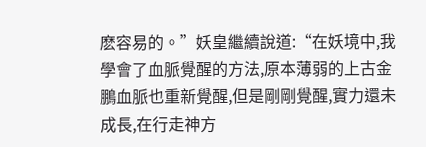麽容易的。”妖皇繼續說道:“在妖境中,我學會了血脈覺醒的方法,原本薄弱的上古金鵬血脈也重新覺醒,但是剛剛覺醒,實力還未成長,在行走神方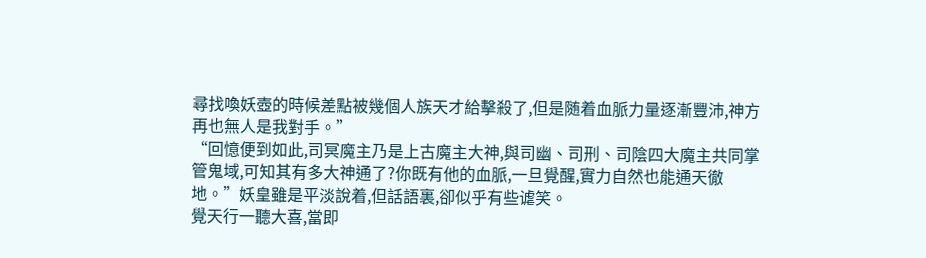尋找喚妖壺的時候差點被幾個人族天才給擊殺了,但是随着血脈力量逐漸豐沛,神方再也無人是我對手。”
“回憶便到如此,司冥魔主乃是上古魔主大神,與司幽、司刑、司陰四大魔主共同掌管鬼域,可知其有多大神通了?你既有他的血脈,一旦覺醒,實力自然也能通天徹地。”妖皇雖是平淡說着,但話語裏,卻似乎有些谑笑。
覺天行一聽大喜,當即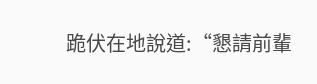跪伏在地說道:“懇請前輩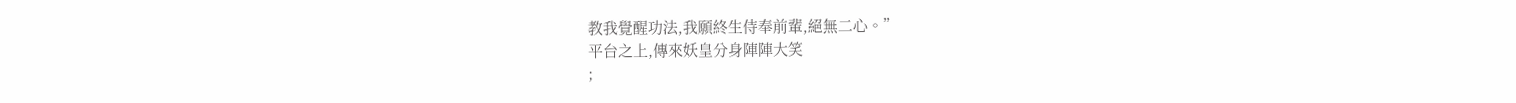教我覺醒功法,我願終生侍奉前輩,絕無二心。”
平台之上,傳來妖皇分身陣陣大笑
;